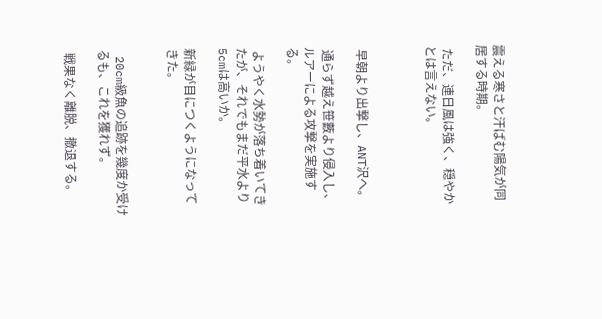震える寒さと汗ばむ陽気が同居する時期。

 ただ、連日風は強く、穏やかとは言えない。



 早朝より出撃し、ANT沢へ。

 通らず越え笹藪より侵入し、ルアーによる攻撃を実施する。

 ようやく水勢が落ち着いてきたが、それでもまだ平水より5cmは高いか。

新緑が目につくようになってきた。


 20cm級魚の追跡を幾度か受けるも、これを獲れず。

 戦果なく離脱、撤退する。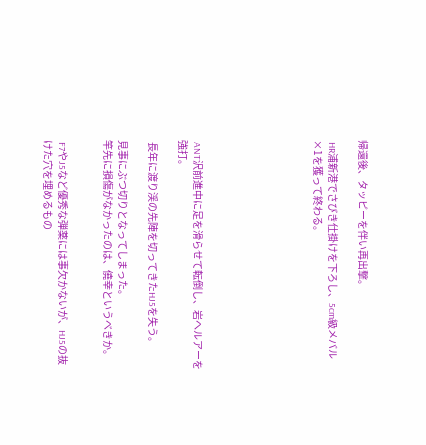帰還後、タッピーを伴い再出撃。

 HR浦新港でさびき仕掛けを下ろし、5cm級メバル×1を獲って終わる。







 ANT沢前進中に足を滑らせて転倒し、岩へルアーを強打。

 長年に渡り渓の先陣を切ってきたHJ5を失う。

見事にぶつ切りとなってしまった。
竿先に損傷がなかったのは、僥幸というべきか。


 F7やJ5など優秀な弾薬には事欠かないが、HJ5の抜けた穴を埋めるもの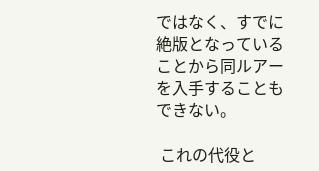ではなく、すでに絶版となっていることから同ルアーを入手することもできない。

 これの代役と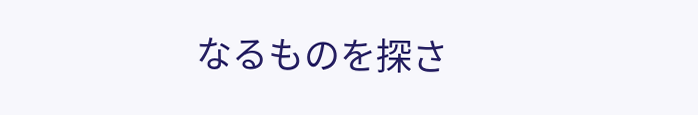なるものを探さ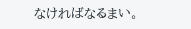なければなるまい。